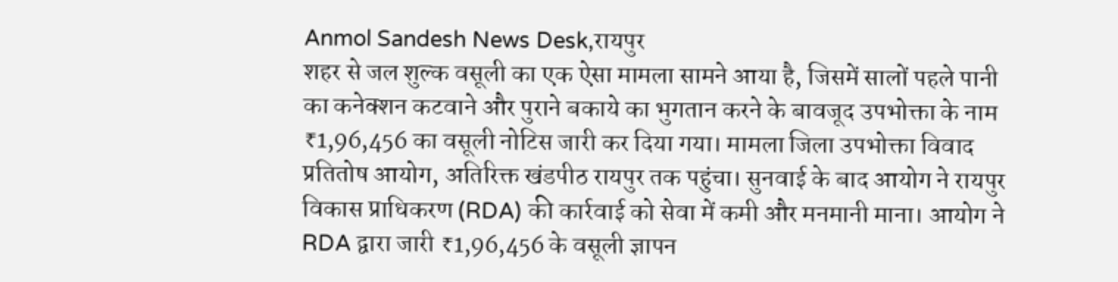Anmol Sandesh News Desk,रायपुर
शहर से जल शुल्क वसूली का एक ऐसा मामला सामने आया है, जिसमें सालों पहले पानी का कनेक्शन कटवाने और पुराने बकाये का भुगतान करने के बावजूद उपभोक्ता के नाम ₹1,96,456 का वसूली नोटिस जारी कर दिया गया। मामला जिला उपभोक्ता विवाद प्रतितोष आयोग, अतिरिक्त खंडपीठ रायपुर तक पहुंचा। सुनवाई के बाद आयोग ने रायपुर विकास प्राधिकरण (RDA) की कार्रवाई को सेवा में कमी और मनमानी माना। आयोग ने RDA द्वारा जारी ₹1,96,456 के वसूली ज्ञापन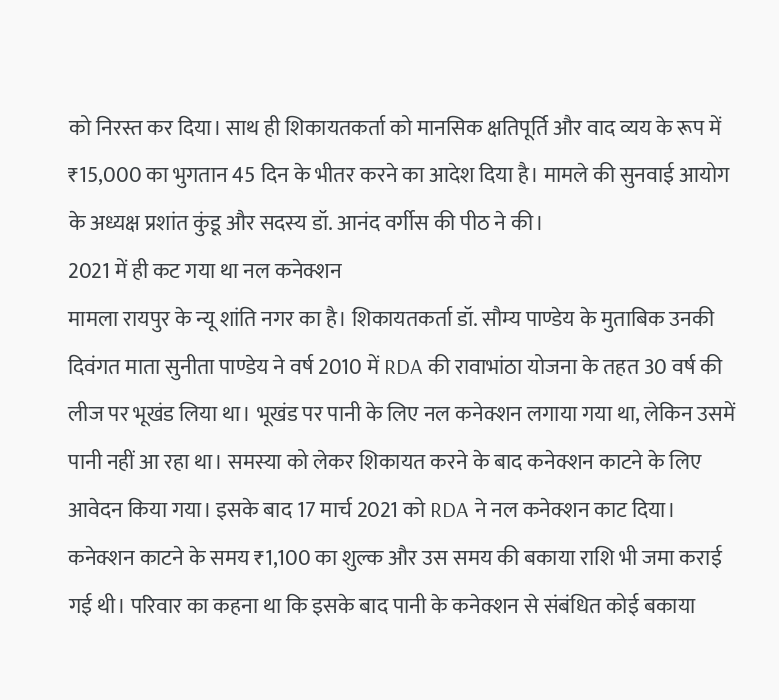को निरस्त कर दिया। साथ ही शिकायतकर्ता को मानसिक क्षतिपूर्ति और वाद व्यय के रूप में ₹15,000 का भुगतान 45 दिन के भीतर करने का आदेश दिया है। मामले की सुनवाई आयोग के अध्यक्ष प्रशांत कुंडू और सदस्य डॉ. आनंद वर्गीस की पीठ ने की।
2021 में ही कट गया था नल कनेक्शन
मामला रायपुर के न्यू शांति नगर का है। शिकायतकर्ता डॉ. सौम्य पाण्डेय के मुताबिक उनकी दिवंगत माता सुनीता पाण्डेय ने वर्ष 2010 में RDA की रावाभांठा योजना के तहत 30 वर्ष की लीज पर भूखंड लिया था। भूखंड पर पानी के लिए नल कनेक्शन लगाया गया था, लेकिन उसमें पानी नहीं आ रहा था। समस्या को लेकर शिकायत करने के बाद कनेक्शन काटने के लिए आवेदन किया गया। इसके बाद 17 मार्च 2021 को RDA ने नल कनेक्शन काट दिया। कनेक्शन काटने के समय ₹1,100 का शुल्क और उस समय की बकाया राशि भी जमा कराई गई थी। परिवार का कहना था कि इसके बाद पानी के कनेक्शन से संबंधित कोई बकाया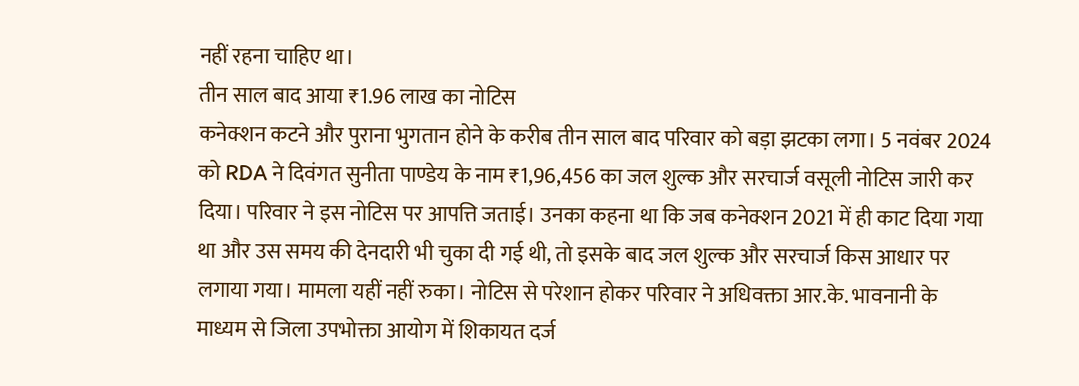नहीं रहना चाहिए था।
तीन साल बाद आया ₹1.96 लाख का नोटिस
कनेक्शन कटने और पुराना भुगतान होने के करीब तीन साल बाद परिवार को बड़ा झटका लगा। 5 नवंबर 2024 को RDA ने दिवंगत सुनीता पाण्डेय के नाम ₹1,96,456 का जल शुल्क और सरचार्ज वसूली नोटिस जारी कर दिया। परिवार ने इस नोटिस पर आपत्ति जताई। उनका कहना था कि जब कनेक्शन 2021 में ही काट दिया गया था और उस समय की देनदारी भी चुका दी गई थी, तो इसके बाद जल शुल्क और सरचार्ज किस आधार पर लगाया गया। मामला यहीं नहीं रुका। नोटिस से परेशान होकर परिवार ने अधिवक्ता आर.के. भावनानी के माध्यम से जिला उपभोक्ता आयोग में शिकायत दर्ज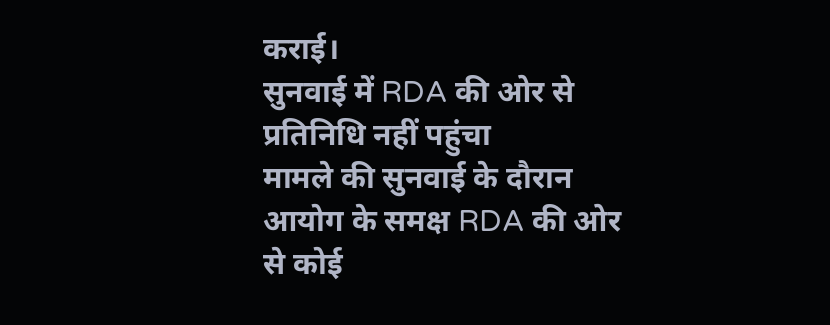कराई।
सुनवाई में RDA की ओर से प्रतिनिधि नहीं पहुंचा
मामले की सुनवाई के दौरान आयोग के समक्ष RDA की ओर से कोई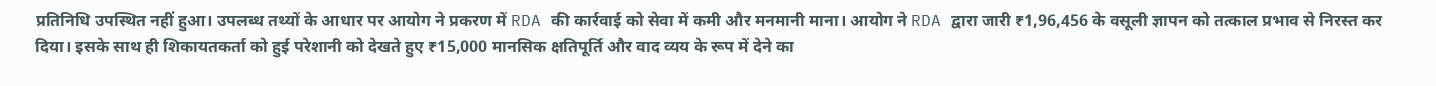प्रतिनिधि उपस्थित नहीं हुआ। उपलब्ध तथ्यों के आधार पर आयोग ने प्रकरण में RDA की कार्रवाई को सेवा में कमी और मनमानी माना। आयोग ने RDA द्वारा जारी ₹1,96,456 के वसूली ज्ञापन को तत्काल प्रभाव से निरस्त कर दिया। इसके साथ ही शिकायतकर्ता को हुई परेशानी को देखते हुए ₹15,000 मानसिक क्षतिपूर्ति और वाद व्यय के रूप में देने का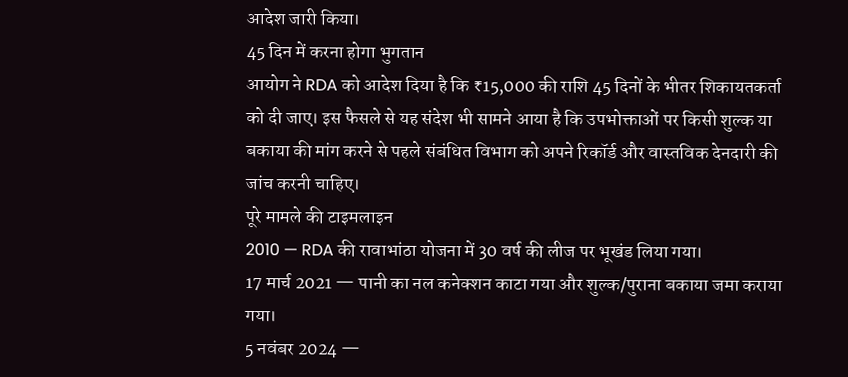आदेश जारी किया।
45 दिन में करना होगा भुगतान
आयोग ने RDA को आदेश दिया है कि ₹15,000 की राशि 45 दिनों के भीतर शिकायतकर्ता को दी जाए। इस फैसले से यह संदेश भी सामने आया है कि उपभोक्ताओं पर किसी शुल्क या बकाया की मांग करने से पहले संबंधित विभाग को अपने रिकॉर्ड और वास्तविक देनदारी की जांच करनी चाहिए।
पूरे मामले की टाइमलाइन
2010 — RDA की रावाभांठा योजना में 30 वर्ष की लीज पर भूखंड लिया गया।
17 मार्च 2021 — पानी का नल कनेक्शन काटा गया और शुल्क/पुराना बकाया जमा कराया गया।
5 नवंबर 2024 —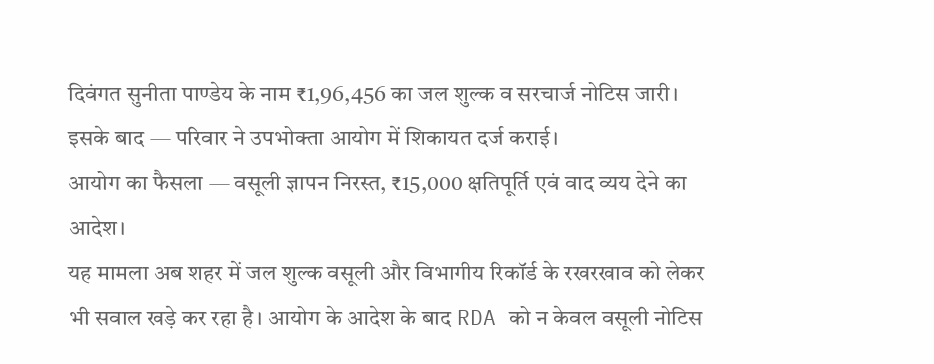दिवंगत सुनीता पाण्डेय के नाम ₹1,96,456 का जल शुल्क व सरचार्ज नोटिस जारी।
इसके बाद — परिवार ने उपभोक्ता आयोग में शिकायत दर्ज कराई।
आयोग का फैसला — वसूली ज्ञापन निरस्त, ₹15,000 क्षतिपूर्ति एवं वाद व्यय देने का आदेश।
यह मामला अब शहर में जल शुल्क वसूली और विभागीय रिकॉर्ड के रखरखाव को लेकर भी सवाल खड़े कर रहा है। आयोग के आदेश के बाद RDA को न केवल वसूली नोटिस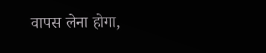वापस लेना होगा,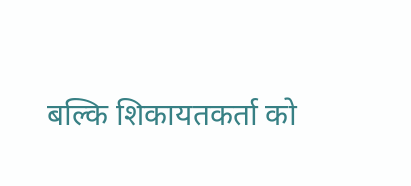बल्कि शिकायतकर्ता को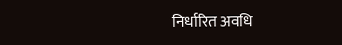निर्धारित अवधि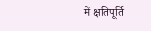में क्षतिपूर्ति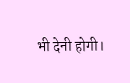भी देनी होगी।